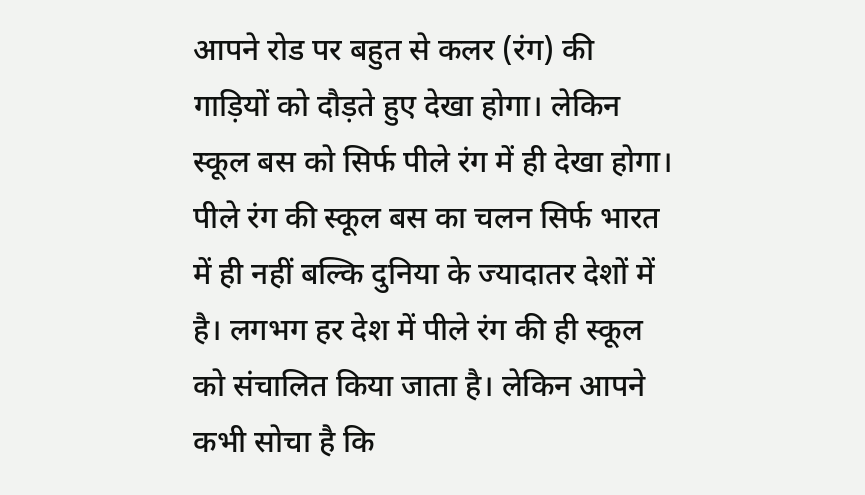आपने रोड पर बहुत से कलर (रंग) की गाड़ियों को दौड़ते हुए देखा होगा। लेकिन स्कूल बस को सिर्फ पीले रंग में ही देखा होगा। पीले रंग की स्कूल बस का चलन सिर्फ भारत में ही नहीं बल्कि दुनिया के ज्यादातर देशों में है। लगभग हर देश में पीले रंग की ही स्कूल को संचालित किया जाता है। लेकिन आपने कभी सोचा है कि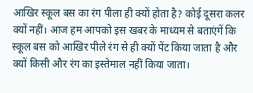आखिर स्कूल बस का रंग पीला ही क्यों होता है? कोई दूसरा कलर क्यों नहीं। आज हम आपको इस खबर के माध्यम से बताएंगें कि स्कूल बस को आखिर पीले रंग से ही क्यों पेंट किया जाता है और क्यों किसी और रंग का इस्तेमाल नहीं किया जाता।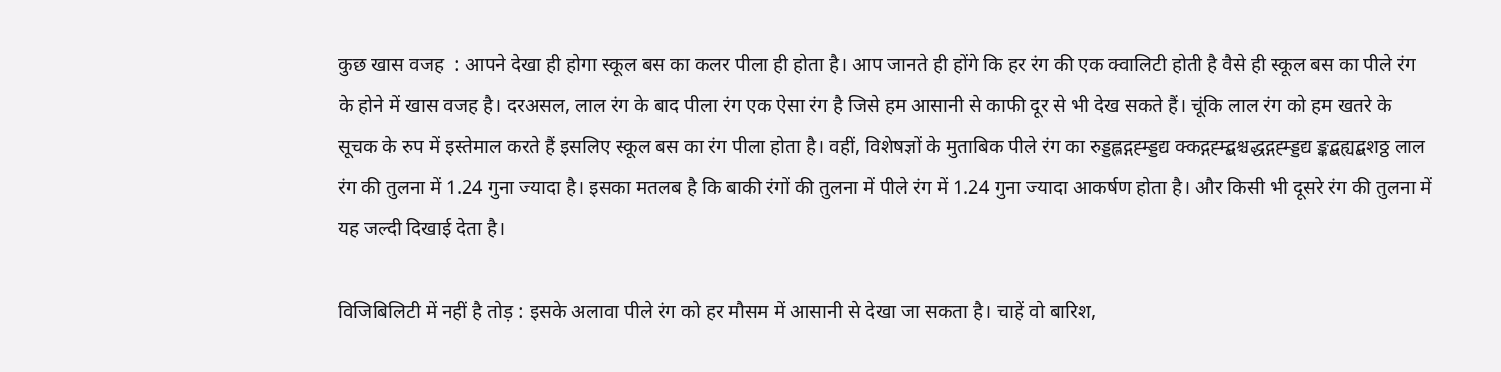कुछ खास वजह  : आपने देखा ही होगा स्कूल बस का कलर पीला ही होता है। आप जानते ही होंगे कि हर रंग की एक क्वालिटी होती है वैसे ही स्कूल बस का पीले रंग के होने में खास वजह है। दरअसल, लाल रंग के बाद पीला रंग एक ऐसा रंग है जिसे हम आसानी से काफी दूर से भी देख सकते हैं। चूंकि लाल रंग को हम खतरे के सूचक के रुप में इस्तेमाल करते हैं इसलिए स्कूल बस का रंग पीला होता है। वहीं, विशेषज्ञों के मुताबिक पीले रंग का रुड्डह्लद्गह्म्ड्डद्य क्कद्गह्म्द्बश्चद्धद्गह्म्ड्डद्य ङ्कद्बह्यद्बशठ्ठ लाल रंग की तुलना में 1.24 गुना ज्यादा है। इसका मतलब है कि बाकी रंगों की तुलना में पीले रंग में 1.24 गुना ज्यादा आकर्षण होता है। और किसी भी दूसरे रंग की तुलना में यह जल्दी दिखाई देता है।

विजिबिलिटी में नहीं है तोड़ : इसके अलावा पीले रंग को हर मौसम में आसानी से देखा जा सकता है। चाहें वो बारिश,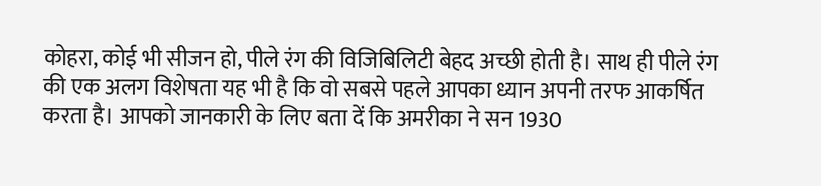कोहरा, कोई भी सीजन हो, पीले रंग की विजिबिलिटी बेहद अच्छी होती है। साथ ही पीले रंग की एक अलग विशेषता यह भी है कि वो सबसे पहले आपका ध्यान अपनी तरफ आकर्षित करता है। आपको जानकारी के लिए बता दें कि अमरीका ने सन 1930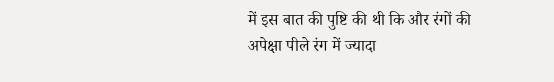में इस बात की पुष्टि की थी कि और रंगों की अपेक्षा पीले रंग में ज्यादा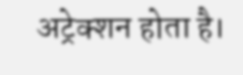अट्रेक्शन होता है।